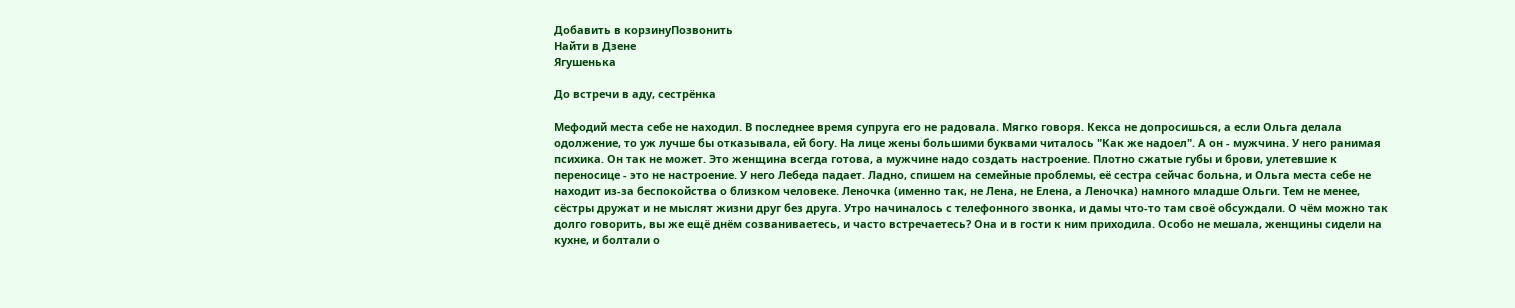Добавить в корзинуПозвонить
Найти в Дзене
Ягушенька

До встречи в аду, сестрёнка

Мефодий места себе не находил. В последнее время супруга его не радовала. Мягко говоря. Кекса не допросишься, а если Ольга делала одолжение, то уж лучше бы отказывала, ей богу. На лице жены большими буквами читалось "Как же надоел". А он - мужчина. У него ранимая психика. Он так не может. Это женщина всегда готова, а мужчине надо создать настроение. Плотно сжатые губы и брови, улетевшие к переносице - это не настроение. У него Лебеда падает. Ладно, спишем на семейные проблемы, её сестра сейчас больна, и Ольга места себе не находит из-за беспокойства о близком человеке. Леночка (именно так, не Лена, не Елена, а Леночка) намного младше Ольги. Тем не менее, сёстры дружат и не мыслят жизни друг без друга. Утро начиналось с телефонного звонка, и дамы что-то там своё обсуждали. О чём можно так долго говорить, вы же ещё днём созваниваетесь, и часто встречаетесь? Она и в гости к ним приходила. Особо не мешала, женщины сидели на кухне, и болтали о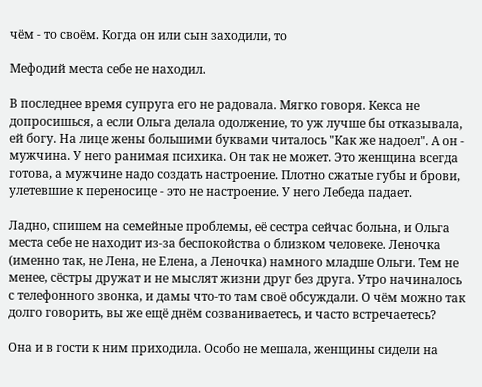чём - то своём. Когда он или сын заходили, то

Мефодий места себе не находил.

В последнее время супруга его не радовала. Мягко говоря. Кекса не допросишься, а если Ольга делала одолжение, то уж лучше бы отказывала, ей богу. На лице жены большими буквами читалось "Как же надоел". А он - мужчина. У него ранимая психика. Он так не может. Это женщина всегда готова, а мужчине надо создать настроение. Плотно сжатые губы и брови, улетевшие к переносице - это не настроение. У него Лебеда падает.

Ладно, спишем на семейные проблемы, её сестра сейчас больна, и Ольга места себе не находит из-за беспокойства о близком человеке. Леночка (именно так, не Лена, не Елена, а Леночка) намного младше Ольги. Тем не менее, сёстры дружат и не мыслят жизни друг без друга. Утро начиналось с телефонного звонка, и дамы что-то там своё обсуждали. О чём можно так долго говорить, вы же ещё днём созваниваетесь, и часто встречаетесь?

Она и в гости к ним приходила. Особо не мешала, женщины сидели на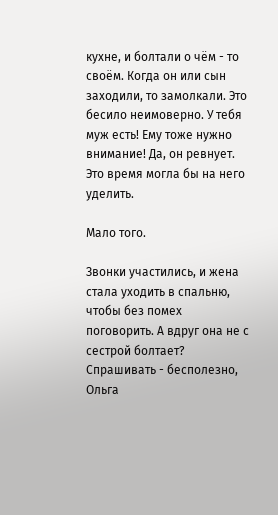кухне, и болтали о чём - то своём. Когда он или сын заходили, то замолкали. Это бесило неимоверно. У тебя муж есть! Ему тоже нужно внимание! Да, он ревнует. Это время могла бы на него уделить.

Мало того.

Звонки участились, и жена стала уходить в спальню, чтобы без помех поговорить. А вдруг она не с сестрой болтает? Спрашивать - бесполезно, Ольга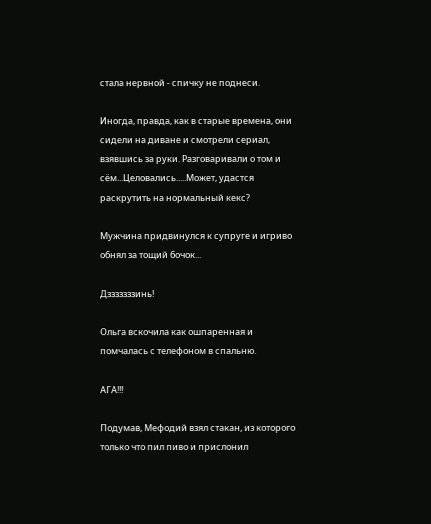стала нервной - спичку не поднеси.

Иногда, правда, как в старые времена, они сидели на диване и смотрели сериал, взявшись за руки. Разговаривали о том и сём...Целовались.....Может, удастся раскрутить на нормальный кекс?

Мужчина придвинулся к супруге и игриво обнял за тощий бочок...

Дзззззззинь!

Ольга вскочила как ошпаренная и помчалась с телефоном в спальню.

АГА!!!

Подумав, Мефодий взял стакан, из которого только что пил пиво и прислонил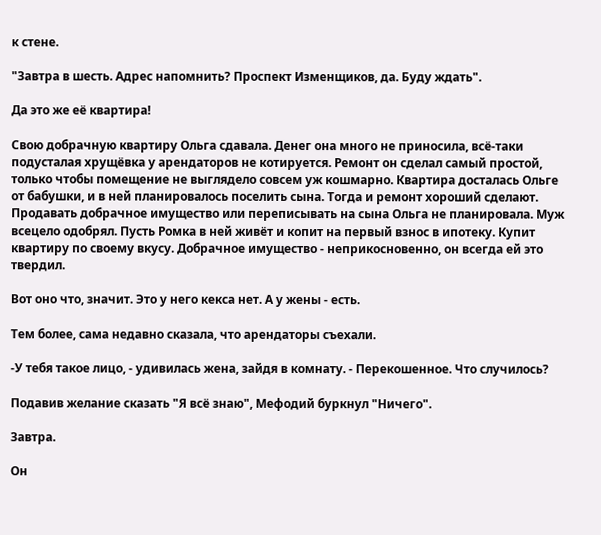к стене.

"Завтра в шесть. Адрес напомнить? Проспект Изменщиков, да. Буду ждать".

Да это же её квартира!

Свою добрачную квартиру Ольга сдавала. Денег она много не приносила, всё-таки подусталая хрущёвка у арендаторов не котируется. Ремонт он сделал самый простой, только чтобы помещение не выглядело совсем уж кошмарно. Квартира досталась Ольге от бабушки, и в ней планировалось поселить сына. Тогда и ремонт хороший сделают. Продавать добрачное имущество или переписывать на сына Ольга не планировала. Муж всецело одобрял. Пусть Ромка в ней живёт и копит на первый взнос в ипотеку. Купит квартиру по своему вкусу. Добрачное имущество - неприкосновенно, он всегда ей это твердил.

Вот оно что, значит. Это у него кекса нет. А у жены - есть.

Тем более, сама недавно сказала, что арендаторы съехали.

-У тебя такое лицо, - удивилась жена, зайдя в комнату. - Перекошенное. Что случилось?

Подавив желание сказать "Я всё знаю", Мефодий буркнул "Ничего".

Завтра.

Он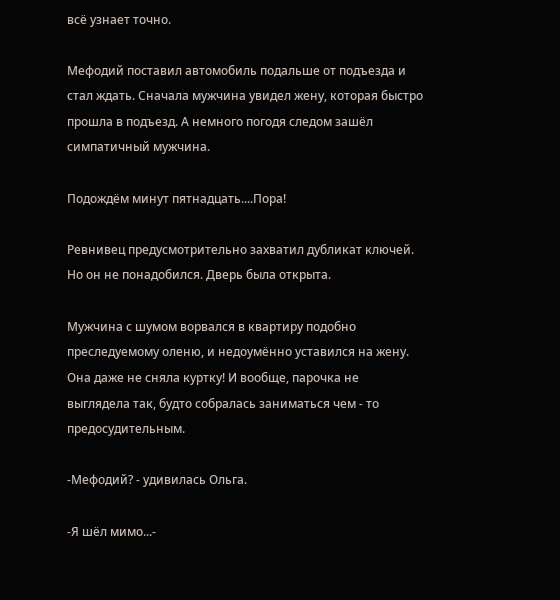всё узнает точно.

Мефодий поставил автомобиль подальше от подъезда и стал ждать. Сначала мужчина увидел жену, которая быстро прошла в подъезд. А немного погодя следом зашёл симпатичный мужчина.

Подождём минут пятнадцать....Пора!

Ревнивец предусмотрительно захватил дубликат ключей. Но он не понадобился. Дверь была открыта.

Мужчина с шумом ворвался в квартиру подобно преследуемому оленю, и недоумённо уставился на жену. Она даже не сняла куртку! И вообще, парочка не выглядела так, будто собралась заниматься чем - то предосудительным.

-Мефодий? - удивилась Ольга.

-Я шёл мимо...-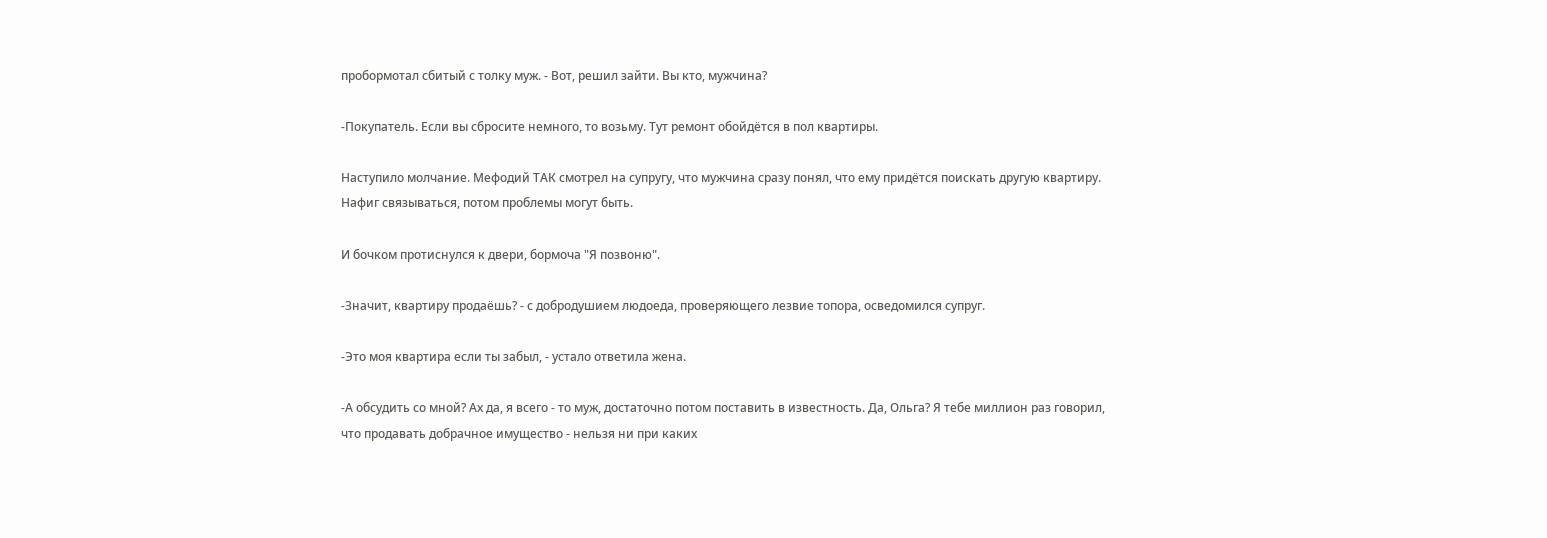пробормотал сбитый с толку муж. - Вот, решил зайти. Вы кто, мужчина?

-Покупатель. Если вы сбросите немного, то возьму. Тут ремонт обойдётся в пол квартиры.

Наступило молчание. Мефодий ТАК смотрел на супругу, что мужчина сразу понял, что ему придётся поискать другую квартиру. Нафиг связываться, потом проблемы могут быть.

И бочком протиснулся к двери, бормоча "Я позвоню".

-Значит, квартиру продаёшь? - с добродушием людоеда, проверяющего лезвие топора, осведомился супруг.

-Это моя квартира если ты забыл, - устало ответила жена.

-А обсудить со мной? Ах да, я всего - то муж, достаточно потом поставить в известность. Да, Ольга? Я тебе миллион раз говорил, что продавать добрачное имущество - нельзя ни при каких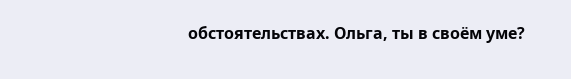обстоятельствах. Ольга, ты в своём уме?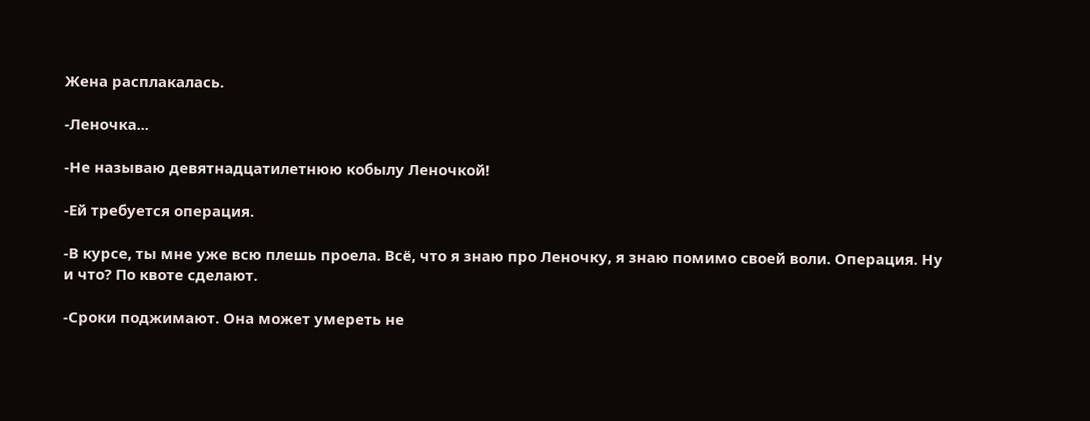Жена расплакалась.

-Леночка...

-Не называю девятнадцатилетнюю кобылу Леночкой!

-Ей требуется операция.

-В курсе, ты мне уже всю плешь проела. Всё, что я знаю про Леночку, я знаю помимо своей воли. Операция. Ну и что? По квоте сделают.

-Сроки поджимают. Она может умереть не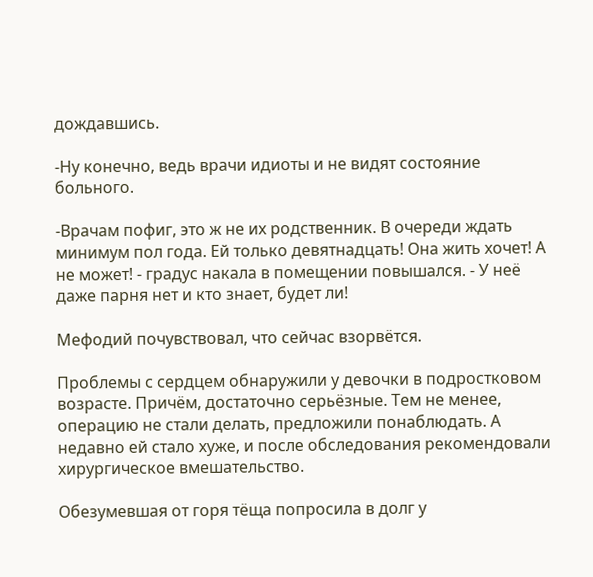дождавшись.

-Ну конечно, ведь врачи идиоты и не видят состояние больного.

-Врачам пофиг, это ж не их родственник. В очереди ждать минимум пол года. Ей только девятнадцать! Она жить хочет! А не может! - градус накала в помещении повышался. - У неё даже парня нет и кто знает, будет ли!

Мефодий почувствовал, что сейчас взорвётся.

Проблемы с сердцем обнаружили у девочки в подростковом возрасте. Причём, достаточно серьёзные. Тем не менее, операцию не стали делать, предложили понаблюдать. А недавно ей стало хуже, и после обследования рекомендовали хирургическое вмешательство.

Обезумевшая от горя тёща попросила в долг у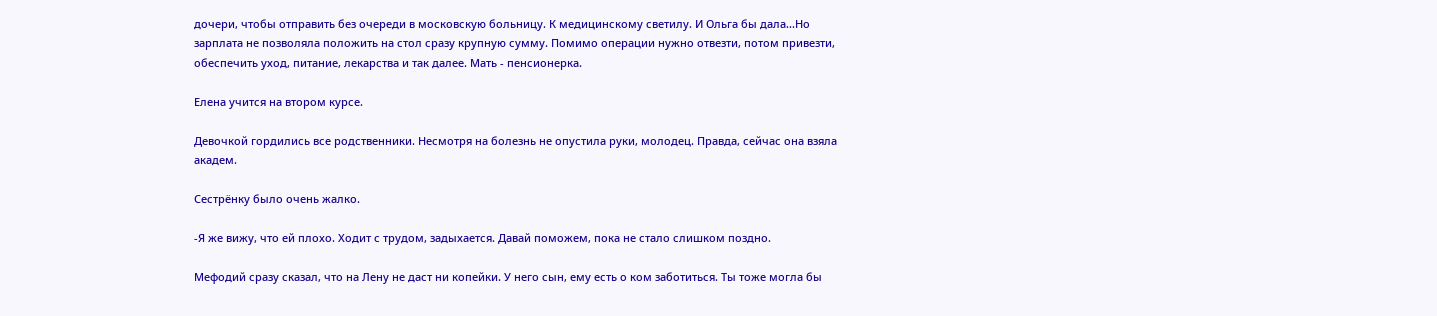дочери, чтобы отправить без очереди в московскую больницу. К медицинскому светилу. И Ольга бы дала...Но зарплата не позволяла положить на стол сразу крупную сумму. Помимо операции нужно отвезти, потом привезти, обеспечить уход, питание, лекарства и так далее. Мать - пенсионерка.

Елена учится на втором курсе.

Девочкой гордились все родственники. Несмотря на болезнь не опустила руки, молодец. Правда, сейчас она взяла академ.

Сестрёнку было очень жалко.

-Я же вижу, что ей плохо. Ходит с трудом, задыхается. Давай поможем, пока не стало слишком поздно.

Мефодий сразу сказал, что на Лену не даст ни копейки. У него сын, ему есть о ком заботиться. Ты тоже могла бы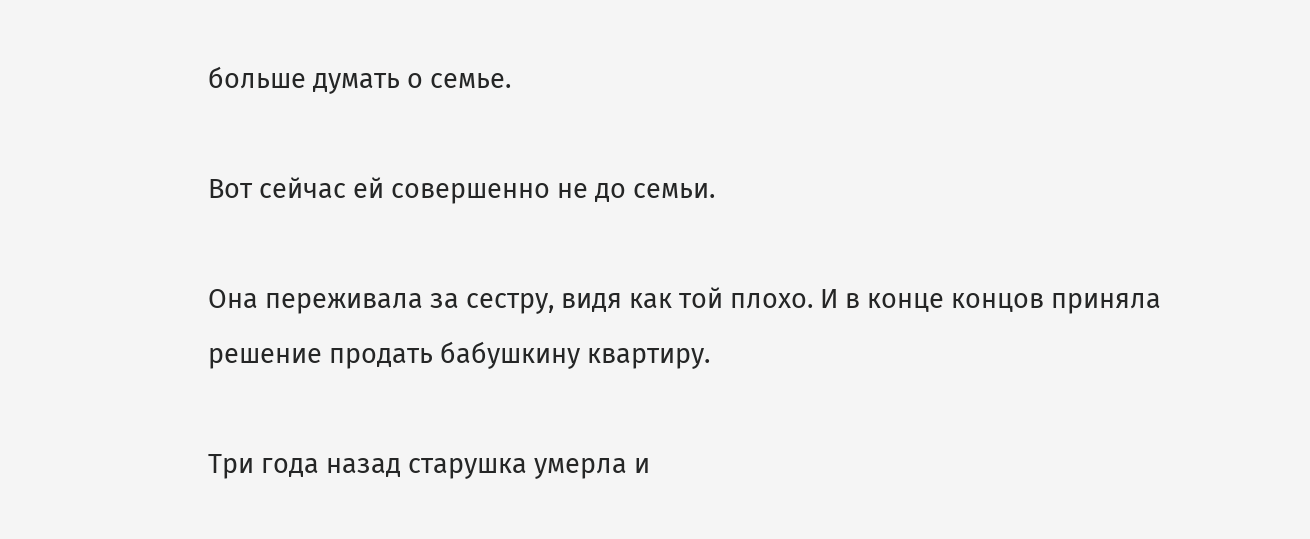больше думать о семье.

Вот сейчас ей совершенно не до семьи.

Она переживала за сестру, видя как той плохо. И в конце концов приняла решение продать бабушкину квартиру.

Три года назад старушка умерла и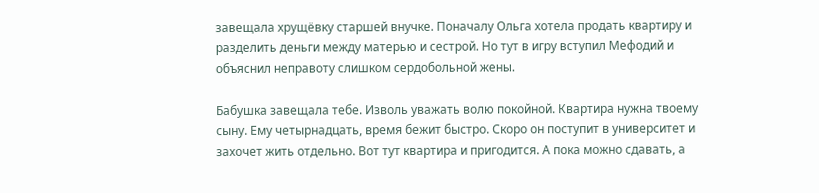завещала хрущёвку старшей внучке. Поначалу Ольга хотела продать квартиру и разделить деньги между матерью и сестрой. Но тут в игру вступил Мефодий и объяснил неправоту слишком сердобольной жены.

Бабушка завещала тебе. Изволь уважать волю покойной. Квартира нужна твоему сыну. Ему четырнадцать, время бежит быстро. Скоро он поступит в университет и захочет жить отдельно. Вот тут квартира и пригодится. А пока можно сдавать, а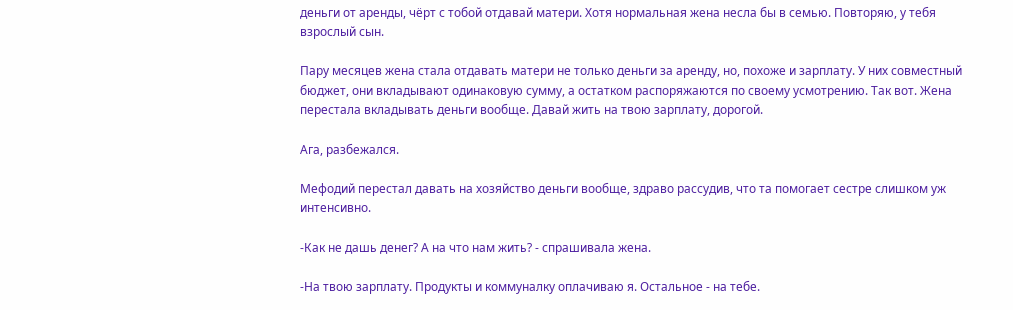деньги от аренды, чёрт с тобой отдавай матери. Хотя нормальная жена несла бы в семью. Повторяю, у тебя взрослый сын.

Пару месяцев жена стала отдавать матери не только деньги за аренду, но, похоже и зарплату. У них совместный бюджет, они вкладывают одинаковую сумму, а остатком распоряжаются по своему усмотрению. Так вот. Жена перестала вкладывать деньги вообще. Давай жить на твою зарплату, дорогой.

Ага, разбежался.

Мефодий перестал давать на хозяйство деньги вообще, здраво рассудив, что та помогает сестре слишком уж интенсивно.

-Как не дашь денег? А на что нам жить? - спрашивала жена.

-На твою зарплату. Продукты и коммуналку оплачиваю я. Остальное - на тебе.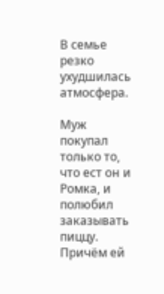В семье резко ухудшилась атмосфера.

Муж покупал только то, что ест он и Ромка, и полюбил заказывать пиццу. Причём ей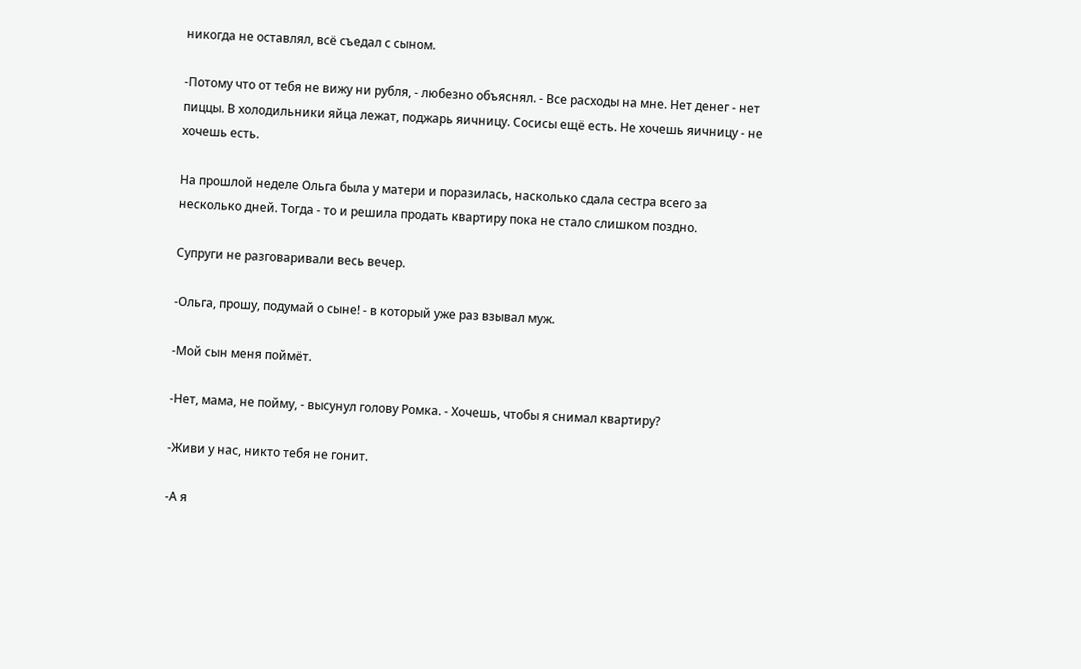никогда не оставлял, всё съедал с сыном.

-Потому что от тебя не вижу ни рубля, - любезно объяснял. - Все расходы на мне. Нет денег - нет пиццы. В холодильники яйца лежат, поджарь яичницу. Сосисы ещё есть. Не хочешь яичницу - не хочешь есть.

На прошлой неделе Ольга была у матери и поразилась, насколько сдала сестра всего за несколько дней. Тогда - то и решила продать квартиру пока не стало слишком поздно.

Супруги не разговаривали весь вечер.

-Ольга, прошу, подумай о сыне! - в который уже раз взывал муж.

-Мой сын меня поймёт.

-Нет, мама, не пойму, - высунул голову Ромка. - Хочешь, чтобы я снимал квартиру?

-Живи у нас, никто тебя не гонит.

-А я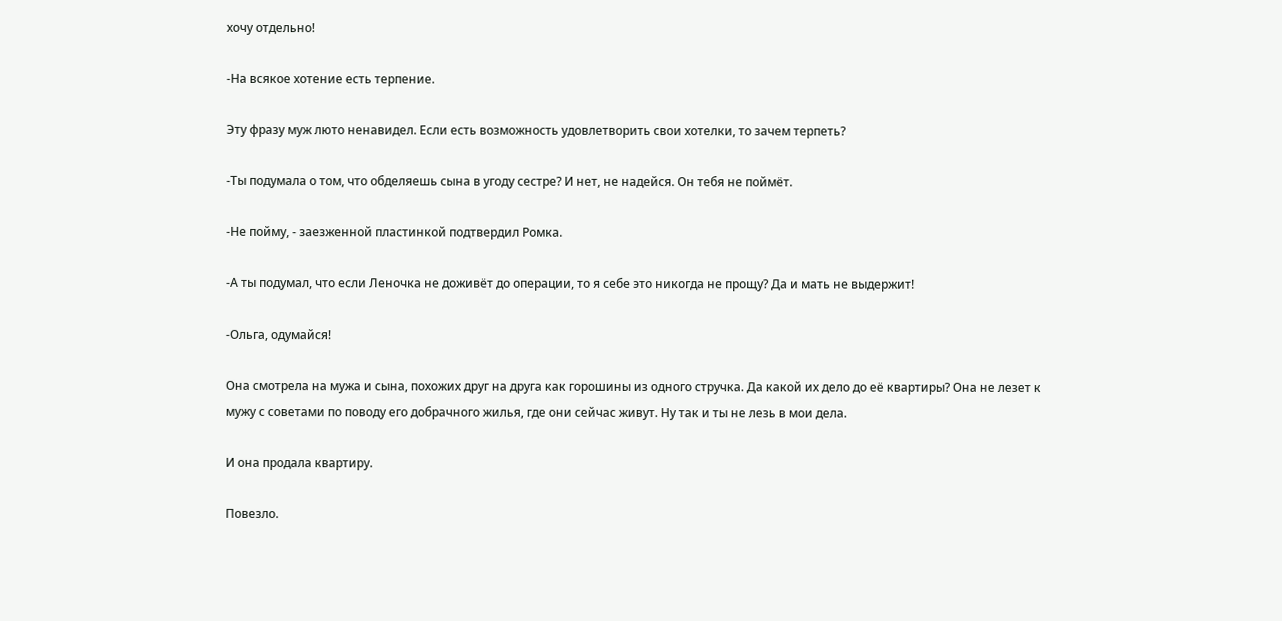хочу отдельно!

-На всякое хотение есть терпение.

Эту фразу муж люто ненавидел. Если есть возможность удовлетворить свои хотелки, то зачем терпеть?

-Ты подумала о том, что обделяешь сына в угоду сестре? И нет, не надейся. Он тебя не поймёт.

-Не пойму, - заезженной пластинкой подтвердил Ромка.

-А ты подумал, что если Леночка не доживёт до операции, то я себе это никогда не прощу? Да и мать не выдержит!

-Ольга, одумайся!

Она смотрела на мужа и сына, похожих друг на друга как горошины из одного стручка. Да какой их дело до её квартиры? Она не лезет к мужу с советами по поводу его добрачного жилья, где они сейчас живут. Ну так и ты не лезь в мои дела.

И она продала квартиру.

Повезло.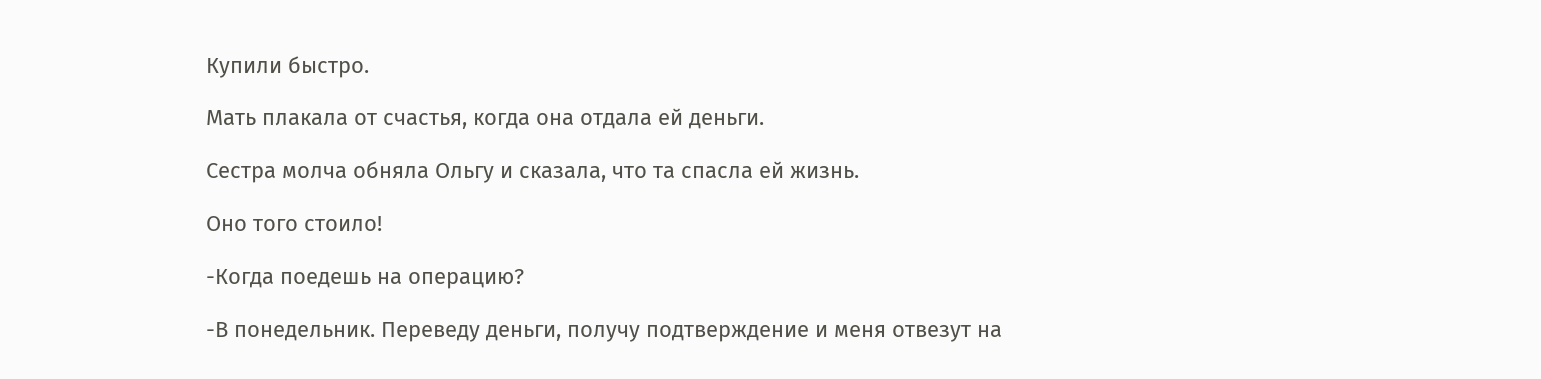Купили быстро.

Мать плакала от счастья, когда она отдала ей деньги.

Сестра молча обняла Ольгу и сказала, что та спасла ей жизнь.

Оно того стоило!

-Когда поедешь на операцию?

-В понедельник. Переведу деньги, получу подтверждение и меня отвезут на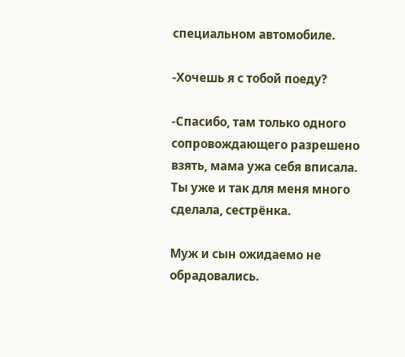специальном автомобиле.

-Хочешь я с тобой поеду?

-Спасибо, там только одного сопровождающего разрешено взять, мама ужа себя вписала. Ты уже и так для меня много сделала, сестрёнка.

Муж и сын ожидаемо не обрадовались.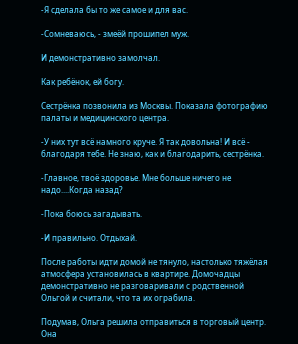-Я сделала бы то же самое и для вас.

-Сомневаюсь, - змеёй прошипел муж.

И демонстративно замолчал.

Как ребёнок, ей богу.

Сестрёнка позвонила из Москвы. Показала фотографию палаты и медицинского центра.

-У них тут всё намного круче. Я так довольна! И всё - благодаря тебе. Не знаю, как и благодарить, сестрёнка.

-Главное, твоё здоровье. Мне больше ничего не надо....Когда назад?

-Пока боюсь загадывать.

-И правильно. Отдыхай.

После работы идти домой не тянуло, настолько тяжёлая атмосфера установилась в квартире. Домочадцы демонстративно не разговаривали с родственной Ольгой и считали, что та их ограбила.

Подумав, Ольга решила отправиться в торговый центр. Она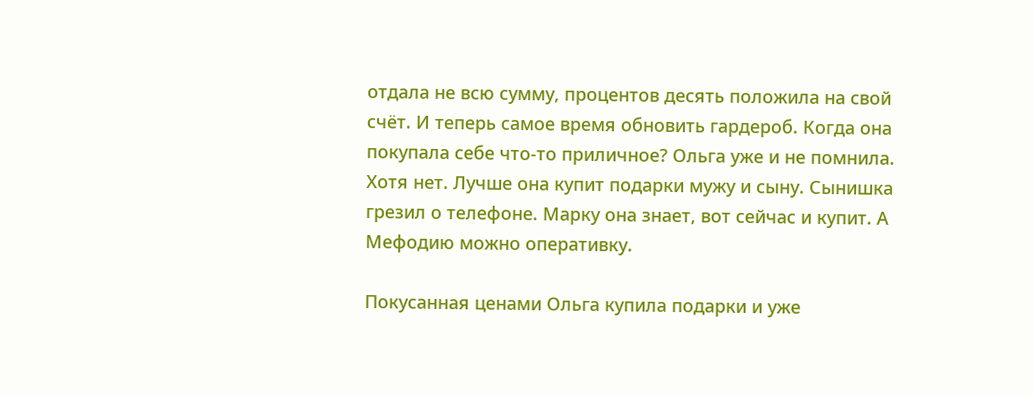отдала не всю сумму, процентов десять положила на свой счёт. И теперь самое время обновить гардероб. Когда она покупала себе что-то приличное? Ольга уже и не помнила. Хотя нет. Лучше она купит подарки мужу и сыну. Сынишка грезил о телефоне. Марку она знает, вот сейчас и купит. А Мефодию можно оперативку.

Покусанная ценами Ольга купила подарки и уже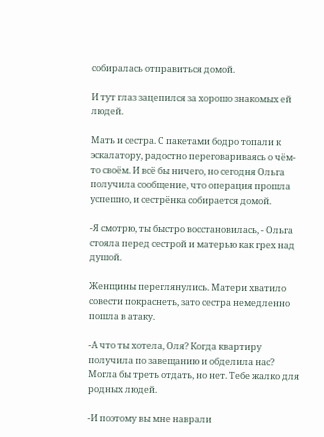собиралась отправиться домой.

И тут глаз зацепился за хорошо знакомых ей людей.

Мать и сестра. С пакетами бодро топали к эскалатору, радостно переговариваясь о чём- то своём. И всё бы ничего, но сегодня Ольга получила сообщение, что операция прошла успешно, и сестрёнка собирается домой.

-Я смотрю, ты быстро восстановилась, - Ольга стояла перед сестрой и матерью как грех над душой.

Женщины переглянулись. Матери хватило совести покраснеть, зато сестра немедленно пошла в атаку.

-А что ты хотела, Оля? Когда квартиру получила по завещанию и обделила нас? Могла бы треть отдать, но нет. Тебе жалко для родных людей.

-И поэтому вы мне наврали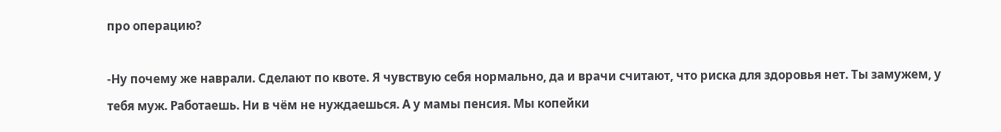про операцию?

-Ну почему же наврали. Сделают по квоте. Я чувствую себя нормально, да и врачи считают, что риска для здоровья нет. Ты замужем, у тебя муж. Работаешь. Ни в чём не нуждаешься. А у мамы пенсия. Мы копейки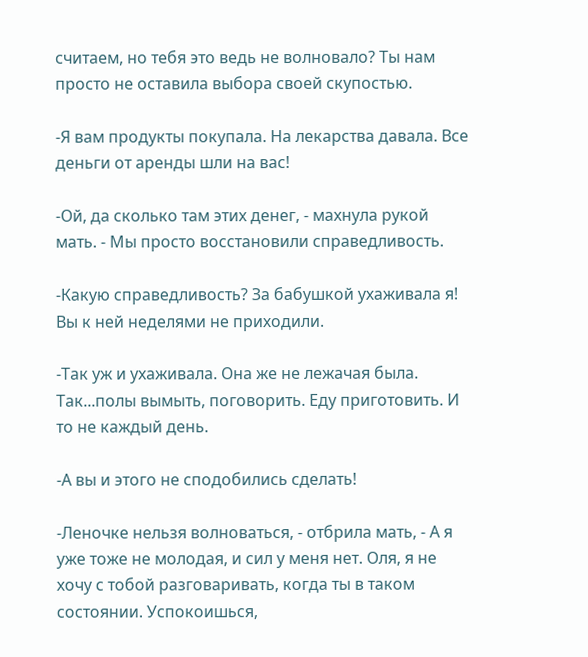считаем, но тебя это ведь не волновало? Ты нам просто не оставила выбора своей скупостью.

-Я вам продукты покупала. На лекарства давала. Все деньги от аренды шли на вас!

-Ой, да сколько там этих денег, - махнула рукой мать. - Мы просто восстановили справедливость.

-Какую справедливость? За бабушкой ухаживала я! Вы к ней неделями не приходили.

-Так уж и ухаживала. Она же не лежачая была. Так...полы вымыть, поговорить. Еду приготовить. И то не каждый день.

-А вы и этого не сподобились сделать!

-Леночке нельзя волноваться, - отбрила мать, - А я уже тоже не молодая, и сил у меня нет. Оля, я не хочу с тобой разговаривать, когда ты в таком состоянии. Успокоишься,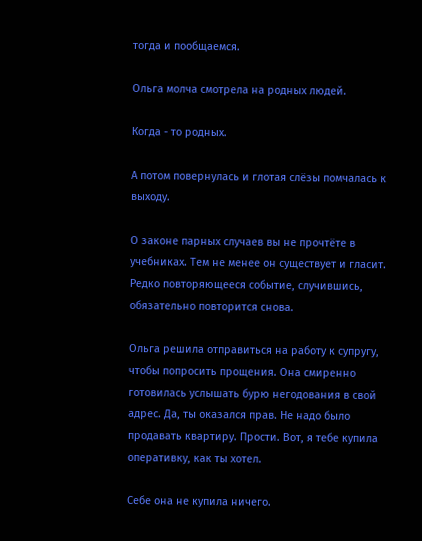тогда и пообщаемся.

Ольга молча смотрела на родных людей.

Когда - то родных.

А потом повернулась и глотая слёзы помчалась к выходу.

О законе парных случаев вы не прочтёте в учебниках. Тем не менее он существует и гласит. Редко повторяющееся событие, случившись, обязательно повторится снова.

Ольга решила отправиться на работу к супругу, чтобы попросить прощения. Она смиренно готовилась услышать бурю негодования в свой адрес. Да, ты оказался прав. Не надо было продавать квартиру. Прости. Вот, я тебе купила оперативку, как ты хотел.

Себе она не купила ничего.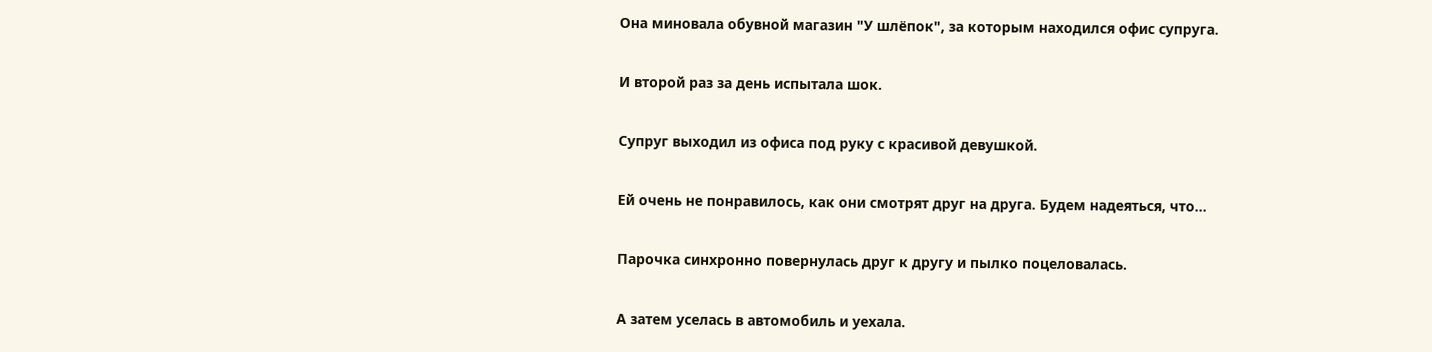Она миновала обувной магазин "У шлёпок", за которым находился офис супруга.

И второй раз за день испытала шок.

Супруг выходил из офиса под руку с красивой девушкой.

Ей очень не понравилось, как они смотрят друг на друга. Будем надеяться, что...

Парочка синхронно повернулась друг к другу и пылко поцеловалась.

А затем уселась в автомобиль и уехала.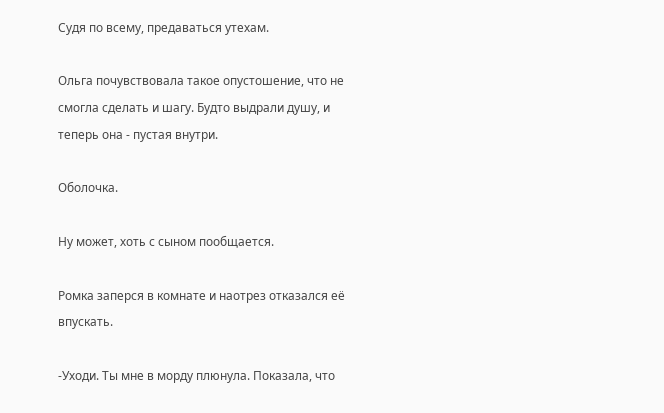Судя по всему, предаваться утехам.

Ольга почувствовала такое опустошение, что не смогла сделать и шагу. Будто выдрали душу, и теперь она - пустая внутри.

Оболочка.

Ну может, хоть с сыном пообщается.

Ромка заперся в комнате и наотрез отказался её впускать.

-Уходи. Ты мне в морду плюнула. Показала, что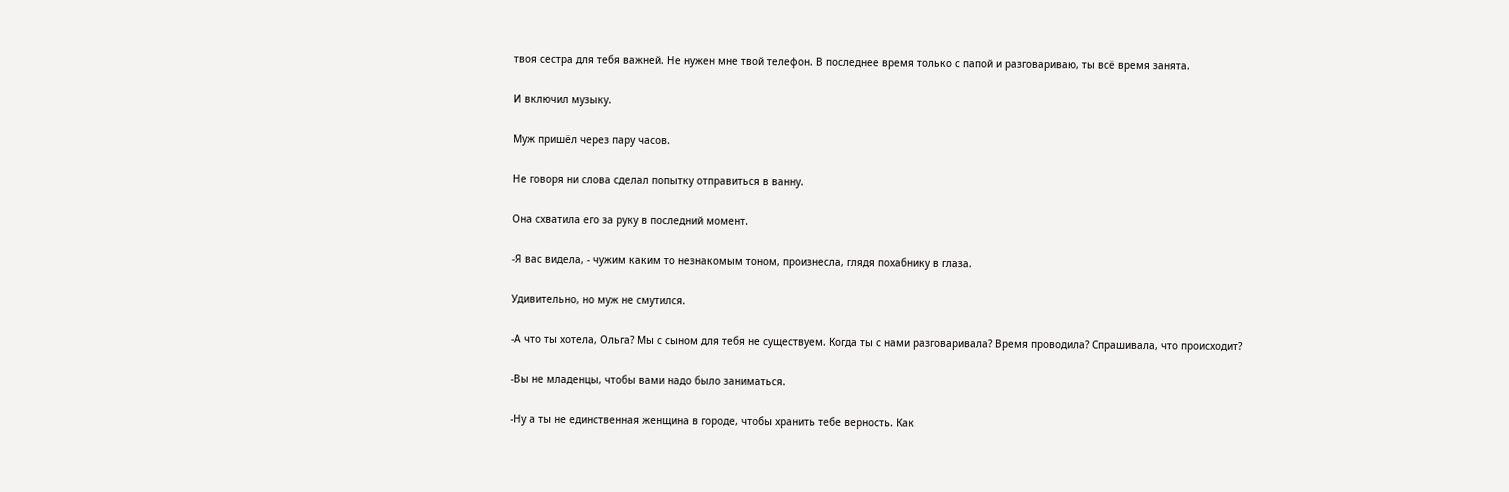твоя сестра для тебя важней. Не нужен мне твой телефон. В последнее время только с папой и разговариваю, ты всё время занята.

И включил музыку.

Муж пришёл через пару часов.

Не говоря ни слова сделал попытку отправиться в ванну.

Она схватила его за руку в последний момент.

-Я вас видела, - чужим каким то незнакомым тоном, произнесла, глядя похабнику в глаза.

Удивительно, но муж не смутился.

-А что ты хотела, Ольга? Мы с сыном для тебя не существуем. Когда ты с нами разговаривала? Время проводила? Спрашивала, что происходит?

-Вы не младенцы, чтобы вами надо было заниматься.

-Ну а ты не единственная женщина в городе, чтобы хранить тебе верность. Как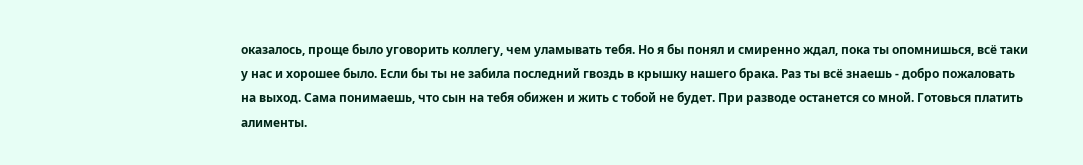оказалось, проще было уговорить коллегу, чем уламывать тебя. Но я бы понял и смиренно ждал, пока ты опомнишься, всё таки у нас и хорошее было. Если бы ты не забила последний гвоздь в крышку нашего брака. Раз ты всё знаешь - добро пожаловать на выход. Сама понимаешь, что сын на тебя обижен и жить с тобой не будет. При разводе останется со мной. Готовься платить алименты.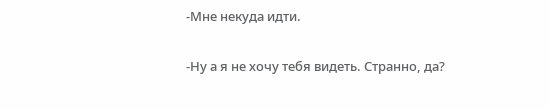-Мне некуда идти.

-Ну а я не хочу тебя видеть. Странно, да?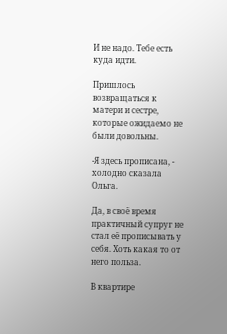И не надо. Тебе есть куда идти.

Пришлось возвращаться к матери и сестре, которые ожидаемо не были довольны.

-Я здесь прописана, - холодно сказала Ольга.

Да, в своё время практичный супруг не стал её прописывать у себя. Хоть какая то от него польза.

В квартире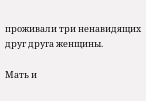проживали три ненавидящих друг друга женщины.

Мать и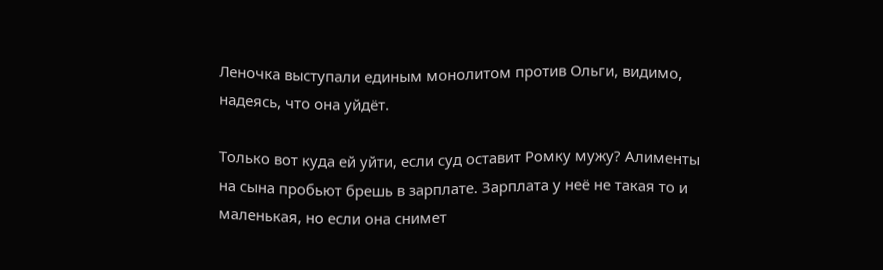Леночка выступали единым монолитом против Ольги, видимо, надеясь, что она уйдёт.

Только вот куда ей уйти, если суд оставит Ромку мужу? Алименты на сына пробьют брешь в зарплате. Зарплата у неё не такая то и маленькая, но если она снимет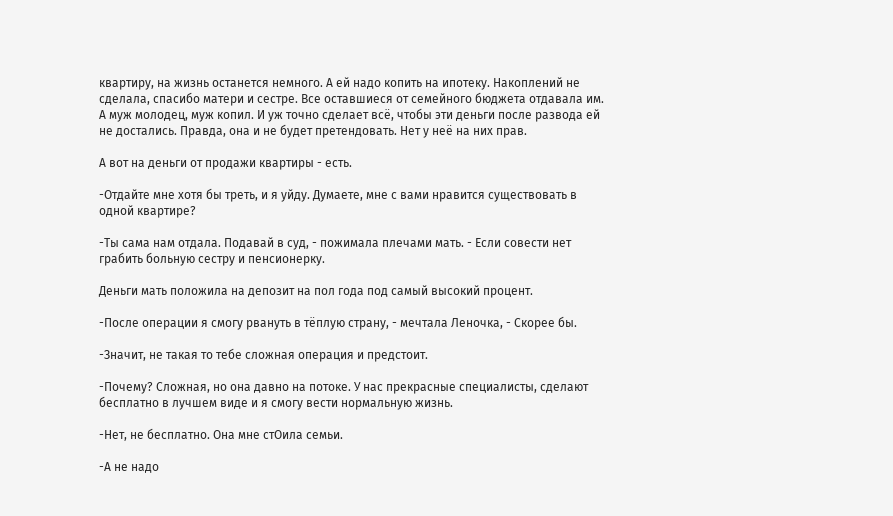квартиру, на жизнь останется немного. А ей надо копить на ипотеку. Накоплений не сделала, спасибо матери и сестре. Все оставшиеся от семейного бюджета отдавала им. А муж молодец, муж копил. И уж точно сделает всё, чтобы эти деньги после развода ей не достались. Правда, она и не будет претендовать. Нет у неё на них прав.

А вот на деньги от продажи квартиры - есть.

-Отдайте мне хотя бы треть, и я уйду. Думаете, мне с вами нравится существовать в одной квартире?

-Ты сама нам отдала. Подавай в суд, - пожимала плечами мать. - Если совести нет грабить больную сестру и пенсионерку.

Деньги мать положила на депозит на пол года под самый высокий процент.

-После операции я смогу рвануть в тёплую страну, - мечтала Леночка, - Скорее бы.

-Значит, не такая то тебе сложная операция и предстоит.

-Почему? Сложная, но она давно на потоке. У нас прекрасные специалисты, сделают бесплатно в лучшем виде и я смогу вести нормальную жизнь.

-Нет, не бесплатно. Она мне стОила семьи.

-А не надо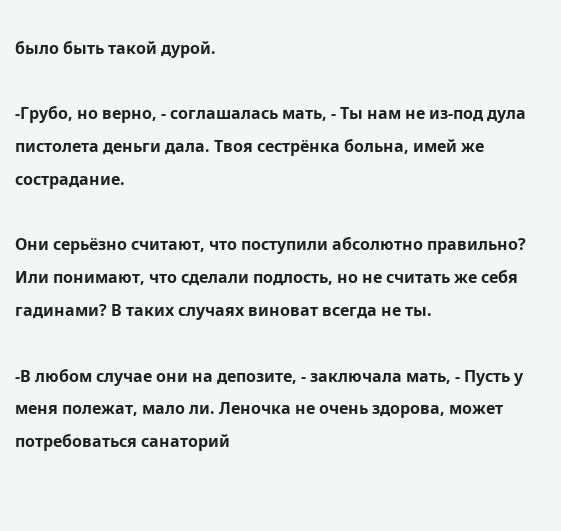было быть такой дурой.

-Грубо, но верно, - соглашалась мать, - Ты нам не из-под дула пистолета деньги дала. Твоя сестрёнка больна, имей же сострадание.

Они серьёзно считают, что поступили абсолютно правильно? Или понимают, что сделали подлость, но не считать же себя гадинами? В таких случаях виноват всегда не ты.

-В любом случае они на депозите, - заключала мать, - Пусть у меня полежат, мало ли. Леночка не очень здорова, может потребоваться санаторий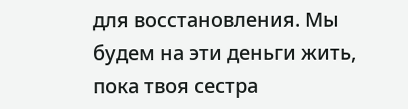для восстановления. Мы будем на эти деньги жить, пока твоя сестра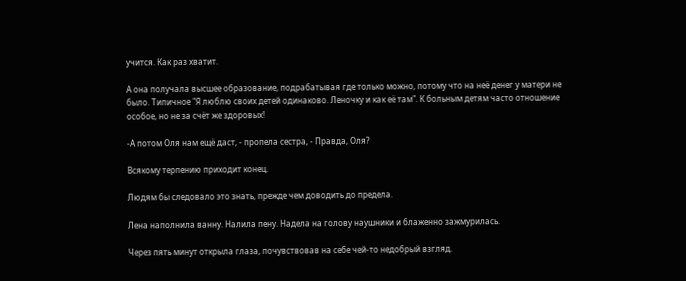учится. Как раз хватит.

А она получала высшее образование, подрабатывая где только можно, потому что на неё денег у матери не было. Типичное "Я люблю своих детей одинаково. Леночку и как её там". К больным детям часто отношение особое, но не за счёт же здоровых!

-А потом Оля нам ещё даст, - пропела сестра, - Правда, Оля?

Всякому терпению приходит конец.

Людям бы следовало это знать, прежде чем доводить до предела.

Лена наполнила ванну. Налила пену. Надела на голову наушники и блаженно зажмурилась.

Через пять минут открыла глаза, почувствовав на себе чей-то недобрый взгляд.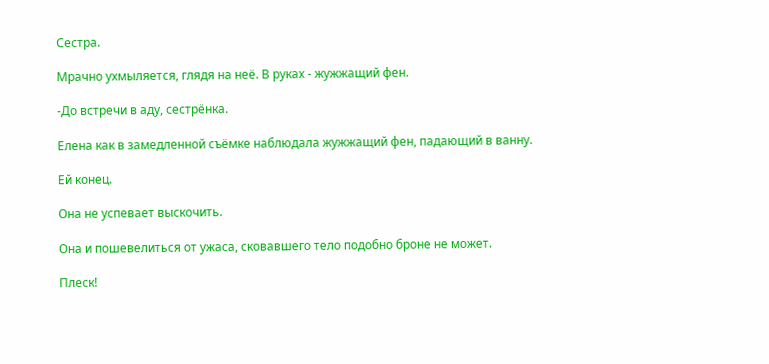Сестра.

Мрачно ухмыляется, глядя на неё. В руках - жужжащий фен.

-До встречи в аду, сестрёнка.

Елена как в замедленной съёмке наблюдала жужжащий фен, падающий в ванну.

Ей конец.

Она не успевает выскочить.

Она и пошевелиться от ужаса, сковавшего тело подобно броне не может.

Плеск!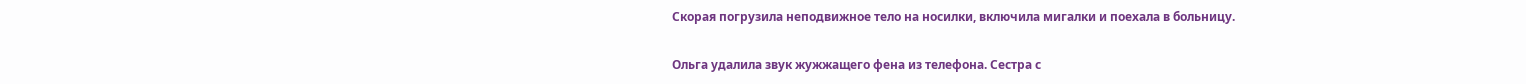Скорая погрузила неподвижное тело на носилки, включила мигалки и поехала в больницу.

Ольга удалила звук жужжащего фена из телефона. Сестра с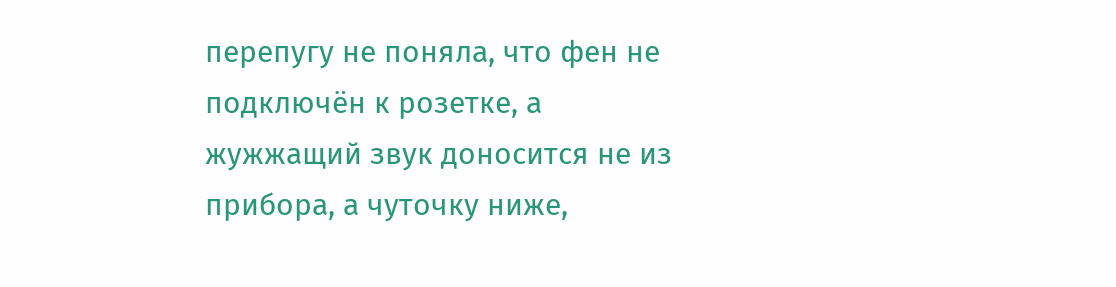перепугу не поняла, что фен не подключён к розетке, а жужжащий звук доносится не из прибора, а чуточку ниже,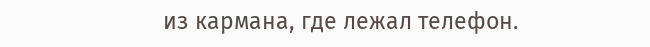из кармана, где лежал телефон.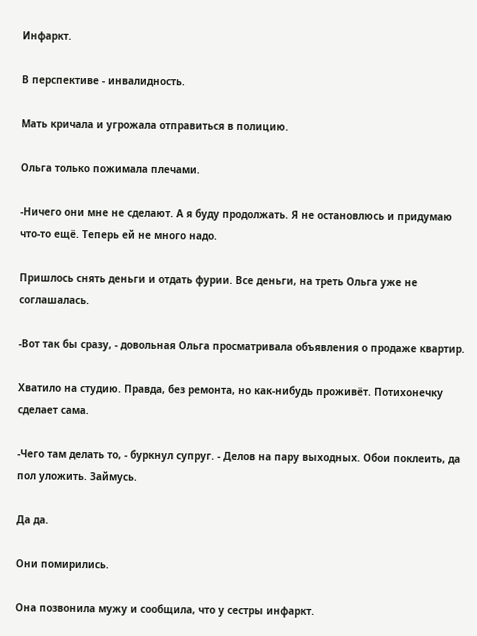Инфаркт.

В перспективе - инвалидность.

Мать кричала и угрожала отправиться в полицию.

Ольга только пожимала плечами.

-Ничего они мне не сделают. А я буду продолжать. Я не остановлюсь и придумаю что-то ещё. Теперь ей не много надо.

Пришлось снять деньги и отдать фурии. Все деньги, на треть Ольга уже не соглашалась.

-Вот так бы сразу, - довольная Ольга просматривала объявления о продаже квартир.

Хватило на студию. Правда, без ремонта, но как-нибудь проживёт. Потихонечку сделает сама.

-Чего там делать то, - буркнул супруг. - Делов на пару выходных. Обои поклеить, да пол уложить. Займусь.

Да да.

Они помирились.

Она позвонила мужу и сообщила, что у сестры инфаркт.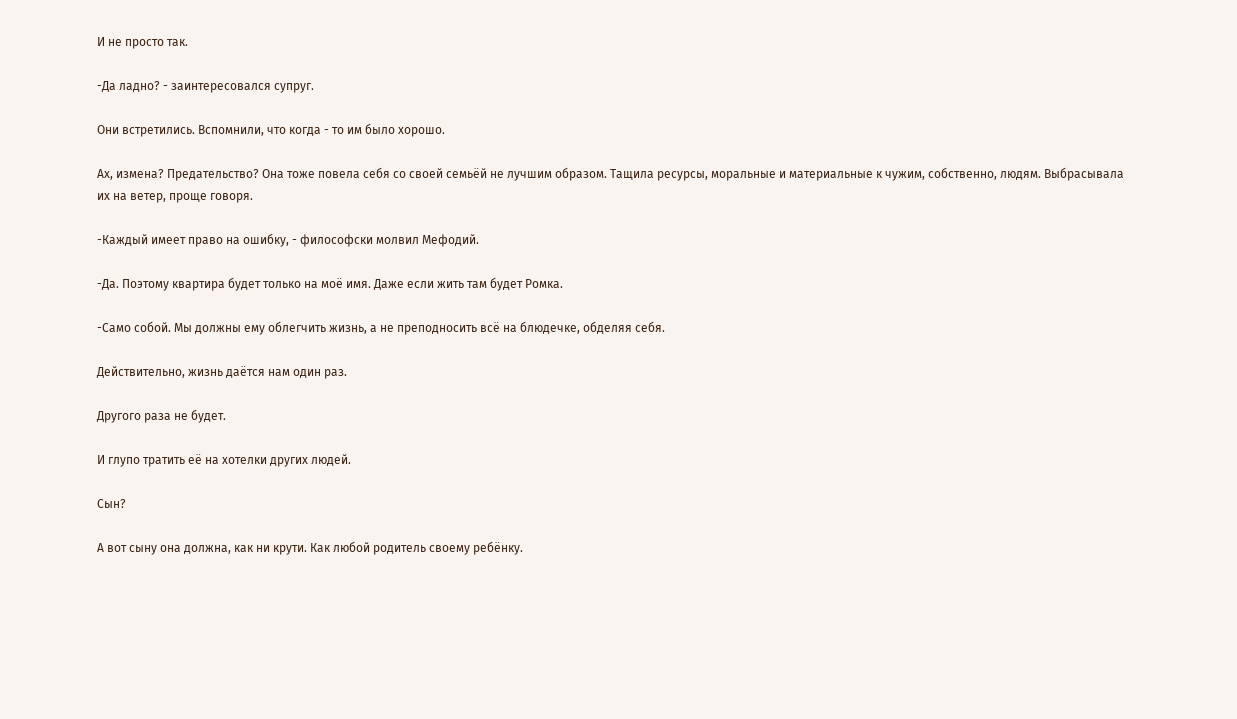И не просто так.

-Да ладно? - заинтересовался супруг.

Они встретились. Вспомнили, что когда - то им было хорошо.

Ах, измена? Предательство? Она тоже повела себя со своей семьёй не лучшим образом. Тащила ресурсы, моральные и материальные к чужим, собственно, людям. Выбрасывала их на ветер, проще говоря.

-Каждый имеет право на ошибку, - философски молвил Мефодий.

-Да. Поэтому квартира будет только на моё имя. Даже если жить там будет Ромка.

-Само собой. Мы должны ему облегчить жизнь, а не преподносить всё на блюдечке, обделяя себя.

Действительно, жизнь даётся нам один раз.

Другого раза не будет.

И глупо тратить её на хотелки других людей.

Сын?

А вот сыну она должна, как ни крути. Как любой родитель своему ребёнку.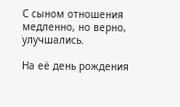С сыном отношения медленно, но верно, улучшались.

На её день рождения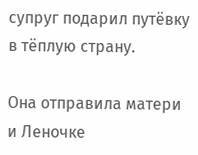супруг подарил путёвку в тёплую страну.

Она отправила матери и Леночке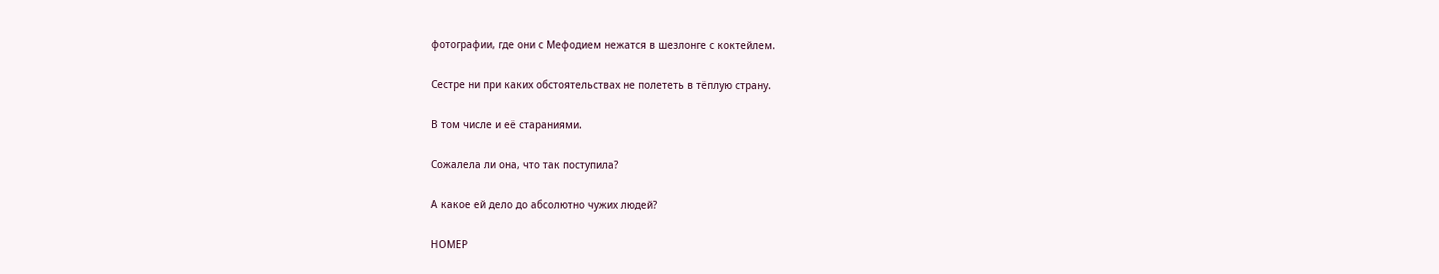фотографии, где они с Мефодием нежатся в шезлонге с коктейлем.

Сестре ни при каких обстоятельствах не полететь в тёплую страну.

В том числе и её стараниями.

Сожалела ли она, что так поступила?

А какое ей дело до абсолютно чужих людей?

НОМЕР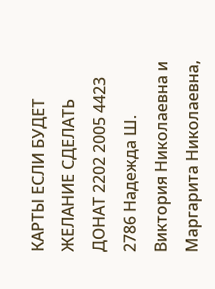КАРТЫ ЕСЛИ БУДЕТ ЖЕЛАНИЕ СДЕЛАТЬ ДОНАТ 2202 2005 4423 2786 Надежда Ш. Виктория Николаевна и Маргарита Николаевна,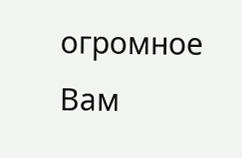огромное Вам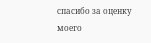спасибо за оценку моего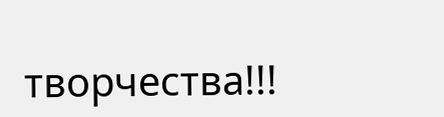творчества!!!